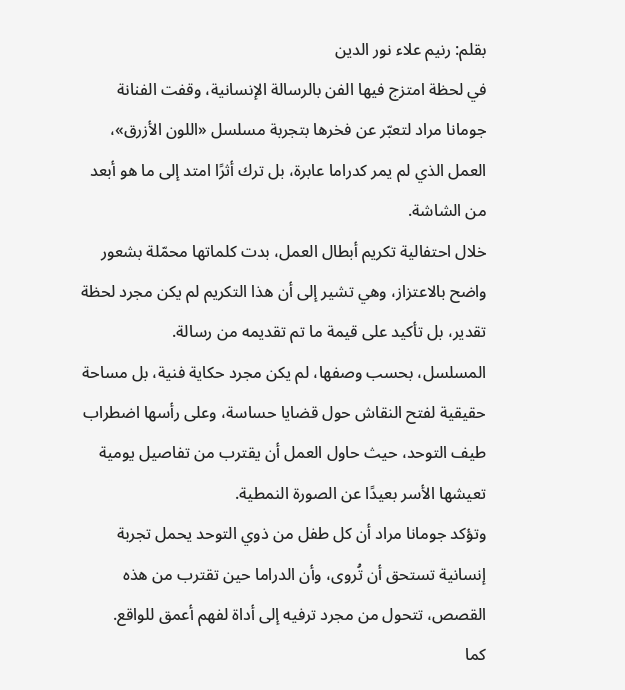بقلم: رنيم علاء نور الدين
في لحظة امتزج فيها الفن بالرسالة الإنسانية، وقفت الفنانة جومانا مراد لتعبّر عن فخرها بتجربة مسلسل «اللون الأزرق»، العمل الذي لم يمر كدراما عابرة، بل ترك أثرًا امتد إلى ما هو أبعد من الشاشة.
خلال احتفالية تكريم أبطال العمل، بدت كلماتها محمّلة بشعور واضح بالاعتزاز، وهي تشير إلى أن هذا التكريم لم يكن مجرد لحظة تقدير، بل تأكيد على قيمة ما تم تقديمه من رسالة.
المسلسل، بحسب وصفها، لم يكن مجرد حكاية فنية، بل مساحة حقيقية لفتح النقاش حول قضايا حساسة، وعلى رأسها اضطراب طيف التوحد، حيث حاول العمل أن يقترب من تفاصيل يومية تعيشها الأسر بعيدًا عن الصورة النمطية.
وتؤكد جومانا مراد أن كل طفل من ذوي التوحد يحمل تجربة إنسانية تستحق أن تُروى، وأن الدراما حين تقترب من هذه القصص، تتحول من مجرد ترفيه إلى أداة لفهم أعمق للواقع.
كما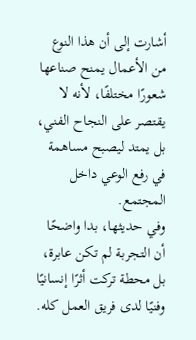أشارت إلى أن هذا النوع من الأعمال يمنح صناعها شعورًا مختلفًا، لأنه لا يقتصر على النجاح الفني، بل يمتد ليصبح مساهمة في رفع الوعي داخل المجتمع.
وفي حديثها، بدا واضحًا أن التجربة لم تكن عابرة، بل محطة تركت أثرًا إنسانيًا وفنيًا لدى فريق العمل كله.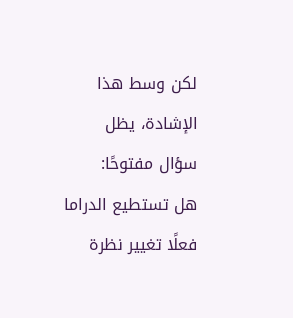لكن وسط هذا الإشادة، يظل سؤال مفتوحًا:
هل تستطيع الدراما فعلًا تغيير نظرة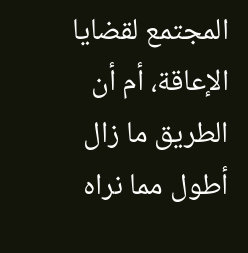المجتمع لقضايا الإعاقة، أم أن الطريق ما زال أطول مما نراه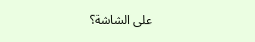على الشاشة؟